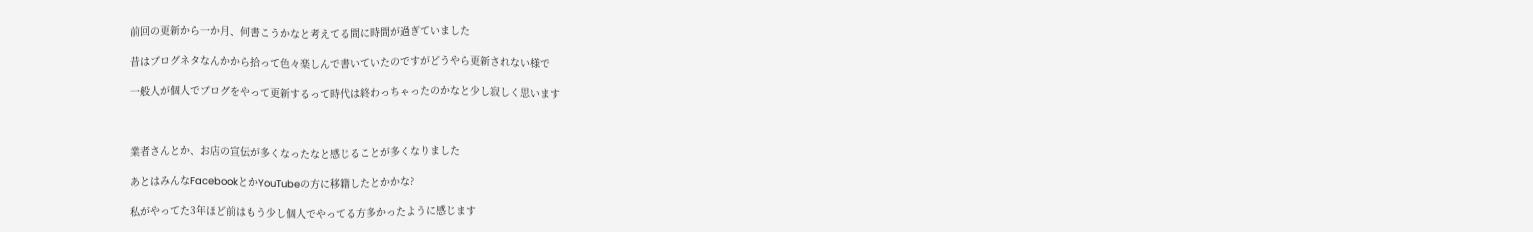前回の更新から一か月、何書こうかなと考えてる間に時間が過ぎていました

昔はブログネタなんかから拾って色々楽しんで書いていたのですがどうやら更新されない様で

一般人が個人でブログをやって更新するって時代は終わっちゃったのかなと少し寂しく思います



業者さんとか、お店の宣伝が多くなったなと感じることが多くなりました

あとはみんなFacebookとかYouTubeの方に移籍したとかかな?

私がやってた3年ほど前はもう少し個人でやってる方多かったように感じます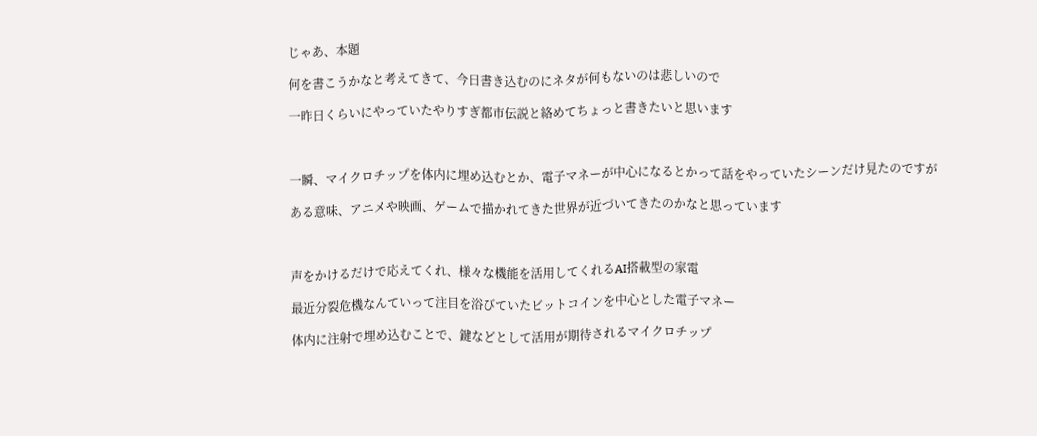じゃあ、本題

何を書こうかなと考えてきて、今日書き込むのにネタが何もないのは悲しいので

一昨日くらいにやっていたやりすぎ都市伝説と絡めてちょっと書きたいと思います



一瞬、マイクロチップを体内に埋め込むとか、電子マネーが中心になるとかって話をやっていたシーンだけ見たのですが

ある意味、アニメや映画、ゲームで描かれてきた世界が近づいてきたのかなと思っています



声をかけるだけで応えてくれ、様々な機能を活用してくれるAI搭載型の家電

最近分裂危機なんていって注目を浴びていたビットコインを中心とした電子マネー

体内に注射で埋め込むことで、鍵などとして活用が期待されるマイクロチップ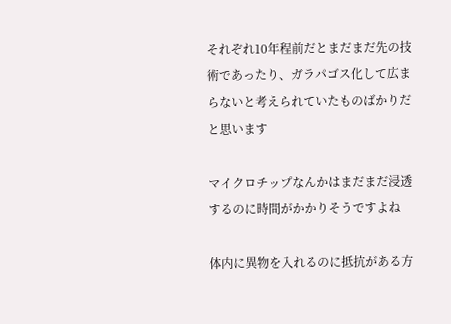それぞれ10年程前だとまだまだ先の技術であったり、ガラパゴス化して広まらないと考えられていたものばかりだと思います

マイクロチップなんかはまだまだ浸透するのに時間がかかりそうですよね

体内に異物を入れるのに抵抗がある方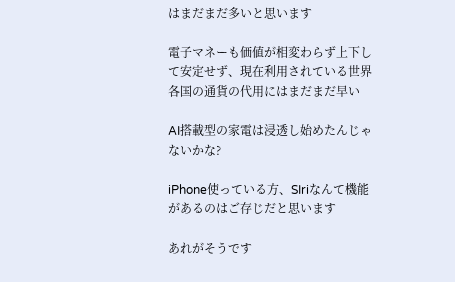はまだまだ多いと思います

電子マネーも価値が相変わらず上下して安定せず、現在利用されている世界各国の通貨の代用にはまだまだ早い

AI搭載型の家電は浸透し始めたんじゃないかな?

iPhone使っている方、SIriなんて機能があるのはご存じだと思います

あれがそうです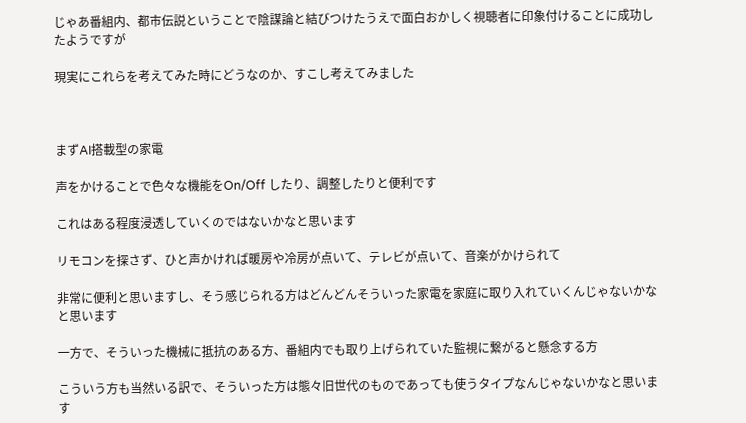じゃあ番組内、都市伝説ということで陰謀論と結びつけたうえで面白おかしく視聴者に印象付けることに成功したようですが

現実にこれらを考えてみた時にどうなのか、すこし考えてみました



まずAI搭載型の家電

声をかけることで色々な機能をOn/Off したり、調整したりと便利です

これはある程度浸透していくのではないかなと思います

リモコンを探さず、ひと声かければ暖房や冷房が点いて、テレビが点いて、音楽がかけられて

非常に便利と思いますし、そう感じられる方はどんどんそういった家電を家庭に取り入れていくんじゃないかなと思います

一方で、そういった機械に抵抗のある方、番組内でも取り上げられていた監視に繋がると懸念する方

こういう方も当然いる訳で、そういった方は態々旧世代のものであっても使うタイプなんじゃないかなと思います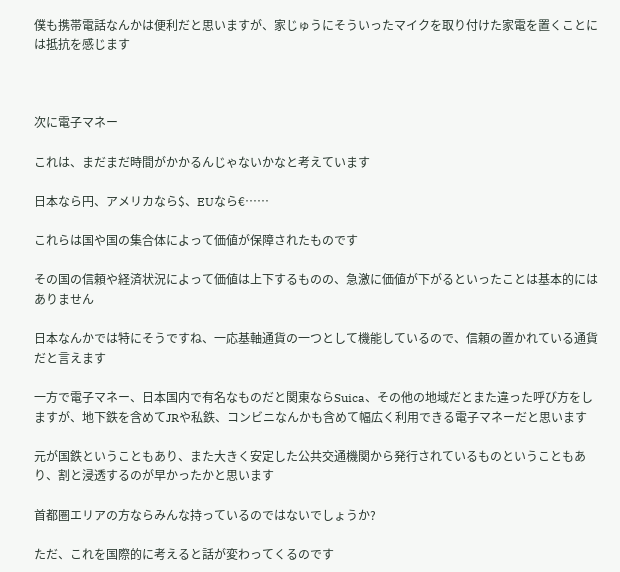僕も携帯電話なんかは便利だと思いますが、家じゅうにそういったマイクを取り付けた家電を置くことには抵抗を感じます



次に電子マネー

これは、まだまだ時間がかかるんじゃないかなと考えています

日本なら円、アメリカなら$、EUなら€……

これらは国や国の集合体によって価値が保障されたものです

その国の信頼や経済状況によって価値は上下するものの、急激に価値が下がるといったことは基本的にはありません

日本なんかでは特にそうですね、一応基軸通貨の一つとして機能しているので、信頼の置かれている通貨だと言えます

一方で電子マネー、日本国内で有名なものだと関東ならSuica、その他の地域だとまた違った呼び方をしますが、地下鉄を含めてJRや私鉄、コンビニなんかも含めて幅広く利用できる電子マネーだと思います

元が国鉄ということもあり、また大きく安定した公共交通機関から発行されているものということもあり、割と浸透するのが早かったかと思います

首都圏エリアの方ならみんな持っているのではないでしょうか?

ただ、これを国際的に考えると話が変わってくるのです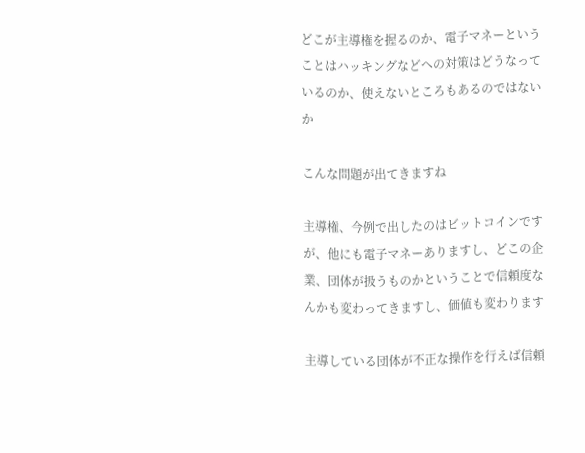どこが主導権を握るのか、電子マネーということはハッキングなどへの対策はどうなっているのか、使えないところもあるのではないか

こんな問題が出てきますね

主導権、今例で出したのはビットコインですが、他にも電子マネーありますし、どこの企業、団体が扱うものかということで信頼度なんかも変わってきますし、価値も変わります

主導している団体が不正な操作を行えば信頼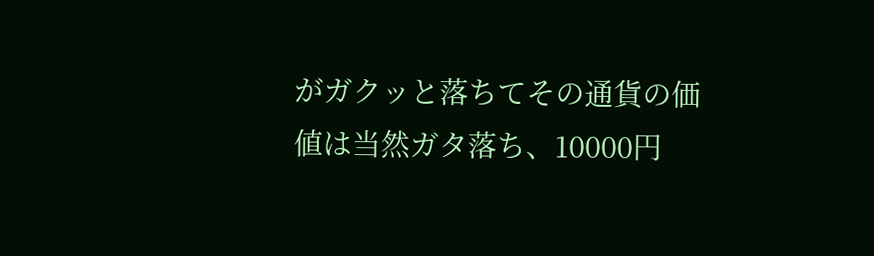がガクッと落ちてその通貨の価値は当然ガタ落ち、10000円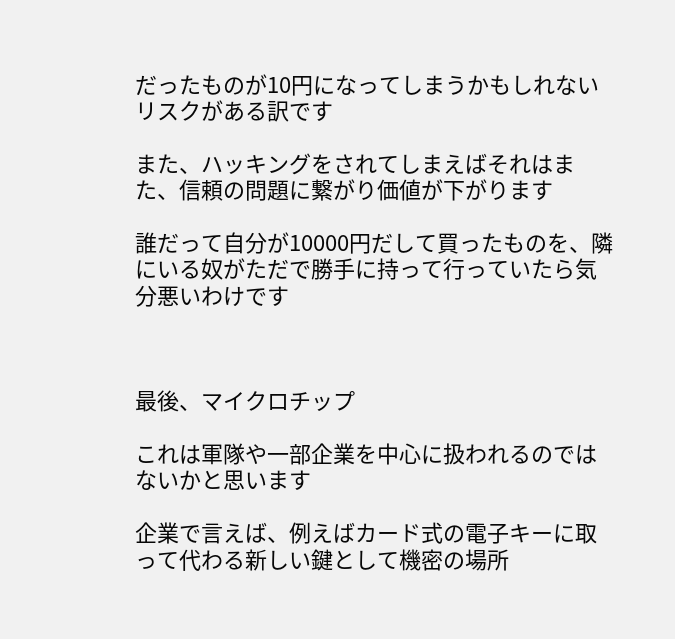だったものが10円になってしまうかもしれないリスクがある訳です

また、ハッキングをされてしまえばそれはまた、信頼の問題に繋がり価値が下がります

誰だって自分が10000円だして買ったものを、隣にいる奴がただで勝手に持って行っていたら気分悪いわけです



最後、マイクロチップ

これは軍隊や一部企業を中心に扱われるのではないかと思います

企業で言えば、例えばカード式の電子キーに取って代わる新しい鍵として機密の場所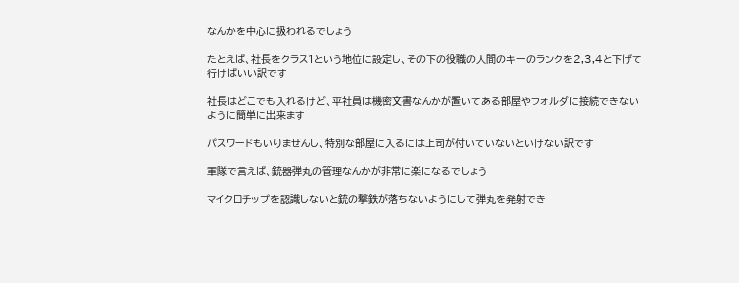なんかを中心に扱われるでしょう

たとえば、社長をクラス1という地位に設定し、その下の役職の人間のキーのランクを2,3,4と下げて行けばいい訳です

社長はどこでも入れるけど、平社員は機密文書なんかが置いてある部屋やフォルダに接続できないように簡単に出来ます

パスワードもいりませんし、特別な部屋に入るには上司が付いていないといけない訳です

軍隊で言えば、銃器弾丸の管理なんかが非常に楽になるでしょう

マイクロチップを認識しないと銃の撃鉄が落ちないようにして弾丸を発射でき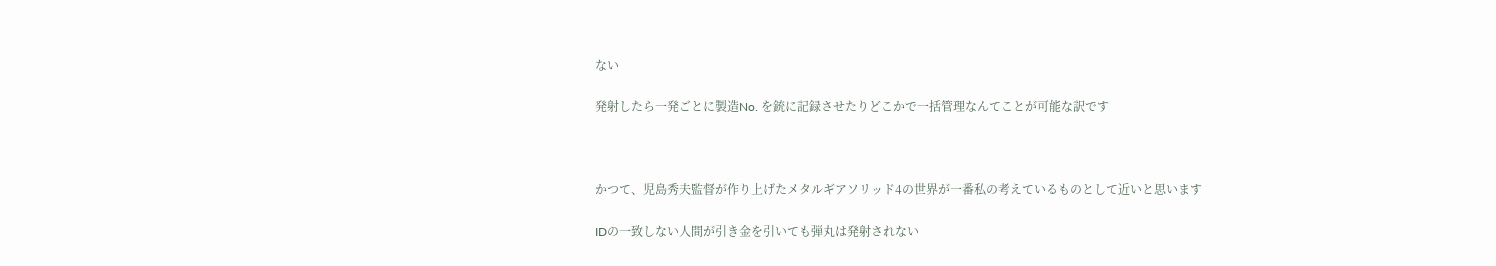ない

発射したら一発ごとに製造No. を銃に記録させたりどこかで一括管理なんてことが可能な訳です



かつて、児島秀夫監督が作り上げたメタルギアソリッド4の世界が一番私の考えているものとして近いと思います

IDの一致しない人間が引き金を引いても弾丸は発射されない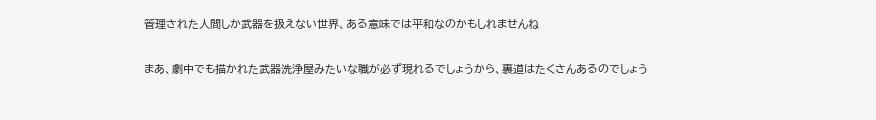管理された人間しか武器を扱えない世界、ある意味では平和なのかもしれませんね

まあ、劇中でも描かれた武器洗浄屋みたいな職が必ず現れるでしょうから、裏道はたくさんあるのでしょう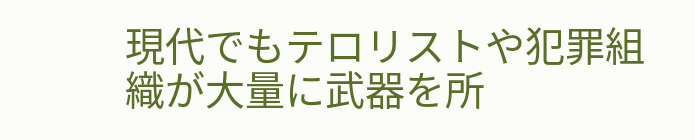現代でもテロリストや犯罪組織が大量に武器を所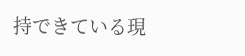持できている現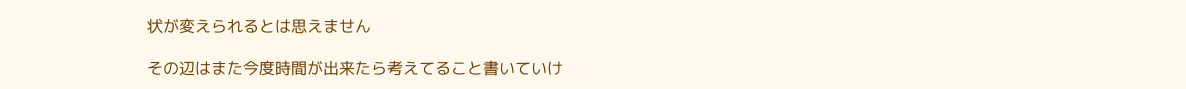状が変えられるとは思えません

その辺はまた今度時間が出来たら考えてること書いていけ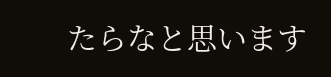たらなと思います